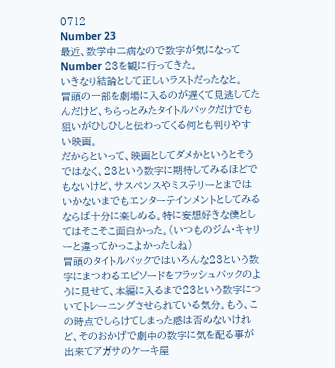0712
Number 23
最近、数学中二病なので数字が気になってNumber 23を観に行ってきた。
いきなり結論として正しいラストだったなと。
冒頭の一部を劇場に入るのが遅くて見逃してたんだけど、ちらっとみたタイトルバックだけでも狙いがひしひしと伝わってくる何とも判りやすい映画。
だからといって、映画としてダメかというとそうではなく、23という数字に期待してみるほどでもないけど、サスペンスやミステリーとまではいかないまでもエンターテインメントとしてみるならば十分に楽しめる。特に妄想好きな僕としてはそこそこ面白かった。(いつものジム・キャリーと違ってかっこよかったしね)
冒頭のタイトルバックではいろんな23という数字にまつわるエピソードをフラッシュバックのように見せて、本編に入るまで23という数字についてトレーニングさせられている気分。もう、この時点でしらけてしまった感は否めないけれど、そのおかげで劇中の数字に気を配る事が出来てアガサのケーキ屋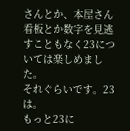さんとか、本屋さん看板とか数字を見逃すこともなく23については楽しめました。
それぐらいです。23は。
もっと23に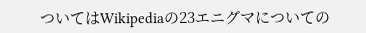ついてはWikipediaの23エニグマについての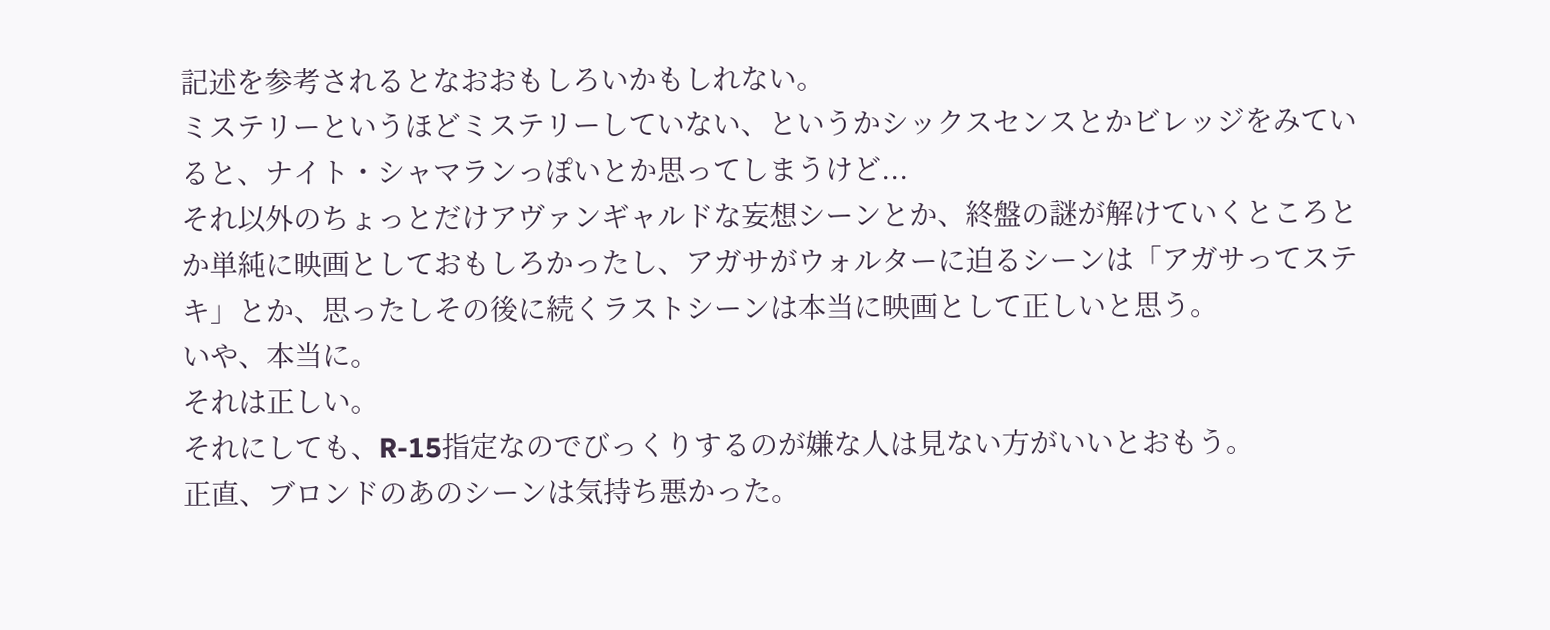記述を参考されるとなおおもしろいかもしれない。
ミステリーというほどミステリーしていない、というかシックスセンスとかビレッジをみていると、ナイト・シャマランっぽいとか思ってしまうけど...
それ以外のちょっとだけアヴァンギャルドな妄想シーンとか、終盤の謎が解けていくところとか単純に映画としておもしろかったし、アガサがウォルターに迫るシーンは「アガサってステキ」とか、思ったしその後に続くラストシーンは本当に映画として正しいと思う。
いや、本当に。
それは正しい。
それにしても、R-15指定なのでびっくりするのが嫌な人は見ない方がいいとおもう。
正直、ブロンドのあのシーンは気持ち悪かった。